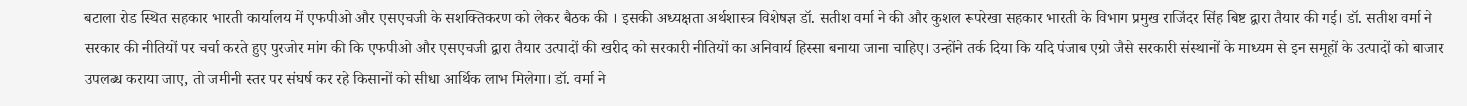बटाला रोड स्थित सहकार भारती कार्यालय में एफपीओ और एसएचजी के सशक्तिकरण को लेकर बैठक की । इसकी अध्यक्षता अर्थशास्त्र विशेषज्ञ डॉ. सतीश वर्मा ने की और कुशल रूपरेखा सहकार भारती के विभाग प्रमुख राजिंदर सिंह बिष्ट द्वारा तैयार की गई। डॉ. सतीश वर्मा ने सरकार की नीतियों पर चर्चा करते हुए पुरजोर मांग की कि एफपीओ और एसएचजी द्वारा तैयार उत्पादों की खरीद को सरकारी नीतियों का अनिवार्य हिस्सा बनाया जाना चाहिए। उन्होंने तर्क दिया कि यदि पंजाब एग्रो जैसे सरकारी संस्थानों के माध्यम से इन समूहों के उत्पादों को बाजार उपलब्ध कराया जाए, तो जमीनी स्तर पर संघर्ष कर रहे किसानों को सीधा आर्थिक लाभ मिलेगा। डॉ. वर्मा ने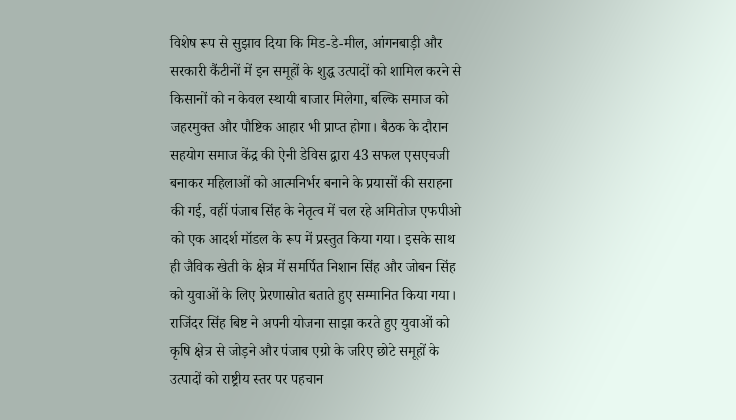विशेष रूप से सुझाव दिया कि मिड-डे-मील, आंगनबाड़ी और सरकारी कैंटीनों में इन समूहों के शुद्ध उत्पादों को शामिल करने से किसानों को न केवल स्थायी बाजार मिलेगा, बल्कि समाज को जहरमुक्त और पौष्टिक आहार भी प्राप्त होगा। बैठक के दौरान सहयोग समाज केंद्र की ऐनी डेविस द्वारा 43 सफल एसएचजी बनाकर महिलाओं को आत्मनिर्भर बनाने के प्रयासों की सराहना की गई, वहीं पंजाब सिंह के नेतृत्व में चल रहे अमितोज एफपीओ को एक आदर्श मॉडल के रूप में प्रस्तुत किया गया। इसके साथ ही जैविक खेती के क्षेत्र में समर्पित निशान सिंह और जोबन सिंह को युवाओं के लिए प्रेरणास्रोत बताते हुए सम्मानित किया गया। राजिंदर सिंह बिष्ट ने अपनी योजना साझा करते हुए युवाओं को कृषि क्षेत्र से जोड़ने और पंजाब एग्रो के जरिए छोटे समूहों के उत्पादों को राष्ट्रीय स्तर पर पहचान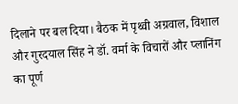दिलाने पर बल दिया। बैठक में पृथ्वी अग्रवाल, विशाल और गुरदयाल सिंह ने डॉ. वर्मा के विचारों और प्लानिंग का पूर्ण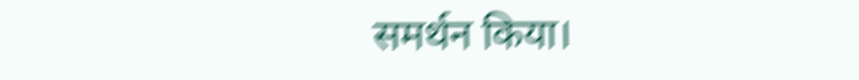समर्थन किया।